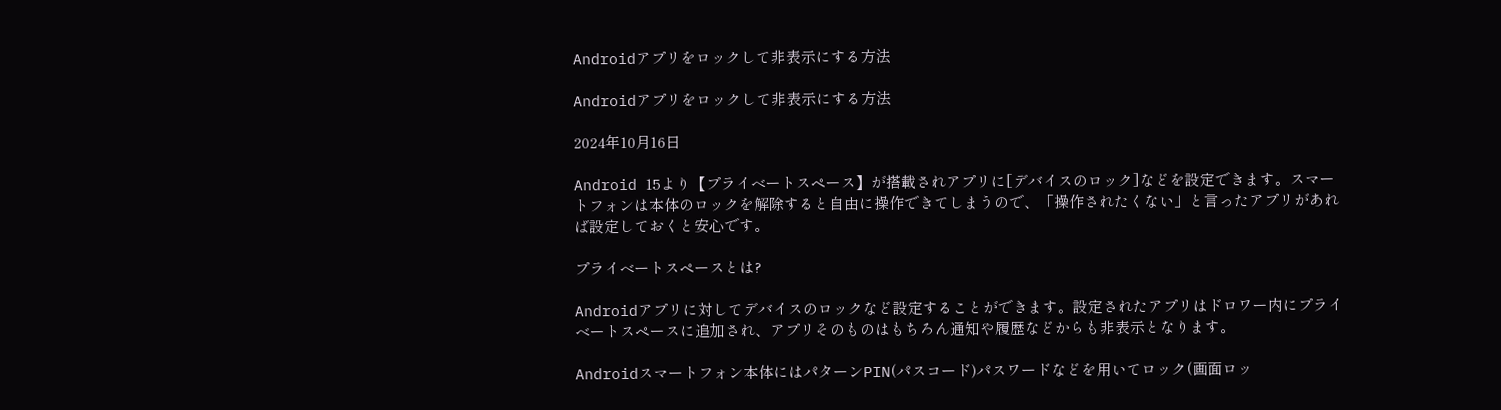Androidアプリをロックして非表示にする方法

Androidアプリをロックして非表示にする方法

2024年10月16日

Android 15より【プライベートスペース】が搭載されアプリに[デバイスのロック]などを設定できます。スマートフォンは本体のロックを解除すると自由に操作できてしまうので、「操作されたくない」と言ったアプリがあれば設定しておくと安心です。

プライベートスペースとは?

Androidアプリに対してデバイスのロックなど設定することができます。設定されたアプリはドロワー内にプライベートスペースに追加され、アプリそのものはもちろん通知や履歴などからも非表示となります。

Androidスマートフォン本体にはパターンPIN(パスコード)パスワードなどを用いてロック(画面ロッ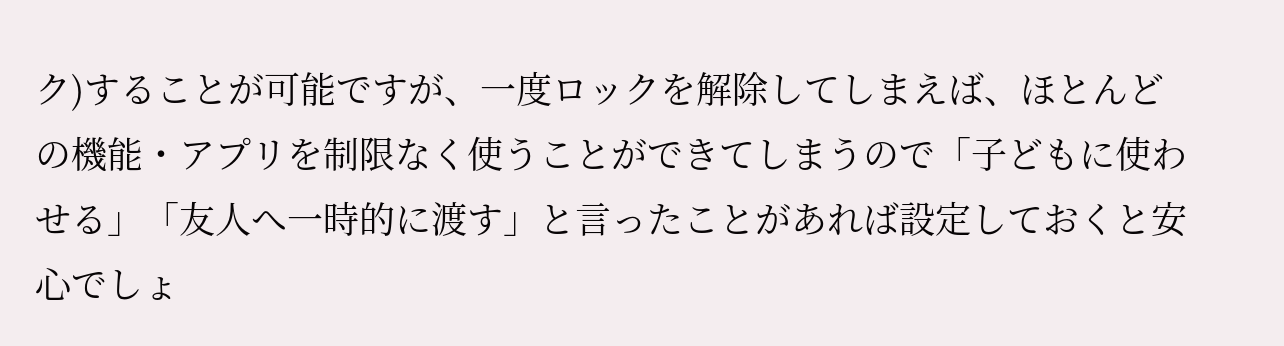ク)することが可能ですが、一度ロックを解除してしまえば、ほとんどの機能・アプリを制限なく使うことができてしまうので「子どもに使わせる」「友人へ一時的に渡す」と言ったことがあれば設定しておくと安心でしょ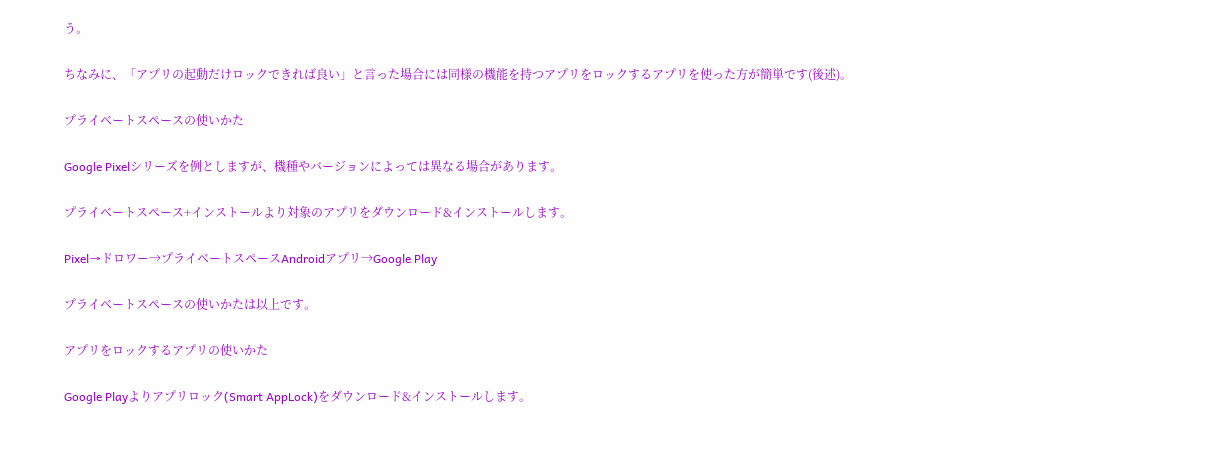う。

ちなみに、「アプリの起動だけロックできれば良い」と言った場合には同様の機能を持つアプリをロックするアプリを使った方が簡単です(後述)。

プライベートスペースの使いかた

Google Pixelシリーズを例としますが、機種やバージョンによっては異なる場合があります。

プライベートスペース+インストールより対象のアプリをダウンロード&インストールします。

Pixel→ドロワー→プライベートスペースAndroidアプリ→Google Play

プライベートスペースの使いかたは以上です。

アプリをロックするアプリの使いかた

Google Playよりアプリロック(Smart AppLock)をダウンロード&インストールします。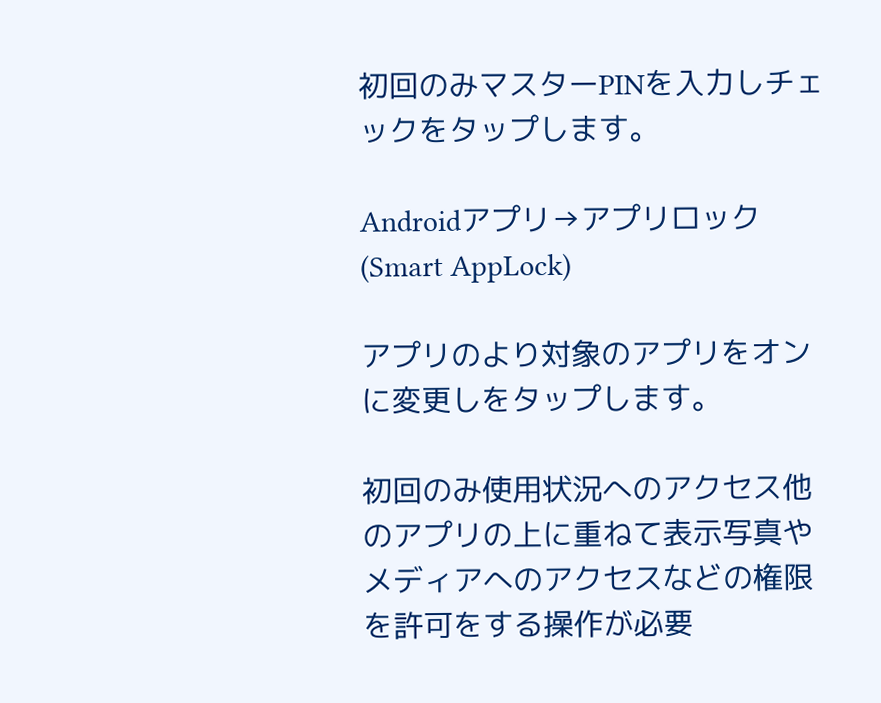初回のみマスターPINを入力しチェックをタップします。

Androidアプリ→アプリロック(Smart AppLock)

アプリのより対象のアプリをオンに変更しをタップします。

初回のみ使用状況へのアクセス他のアプリの上に重ねて表示写真やメディアへのアクセスなどの権限を許可をする操作が必要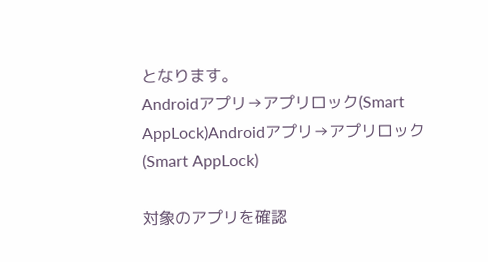となります。
Androidアプリ→アプリロック(Smart AppLock)Androidアプリ→アプリロック(Smart AppLock)

対象のアプリを確認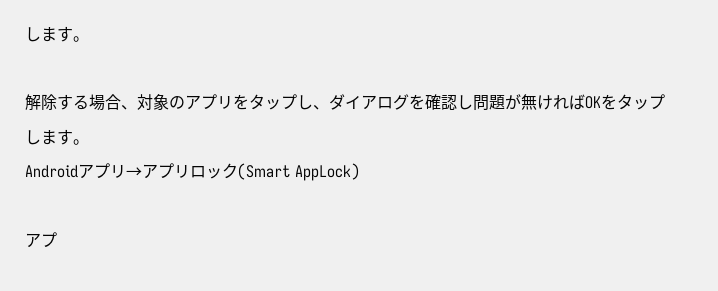します。

解除する場合、対象のアプリをタップし、ダイアログを確認し問題が無ければOKをタップします。
Androidアプリ→アプリロック(Smart AppLock)

アプ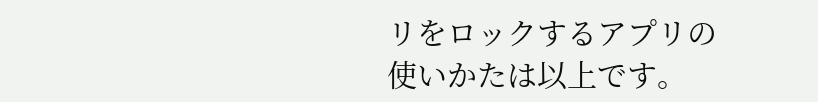リをロックするアプリの使いかたは以上です。